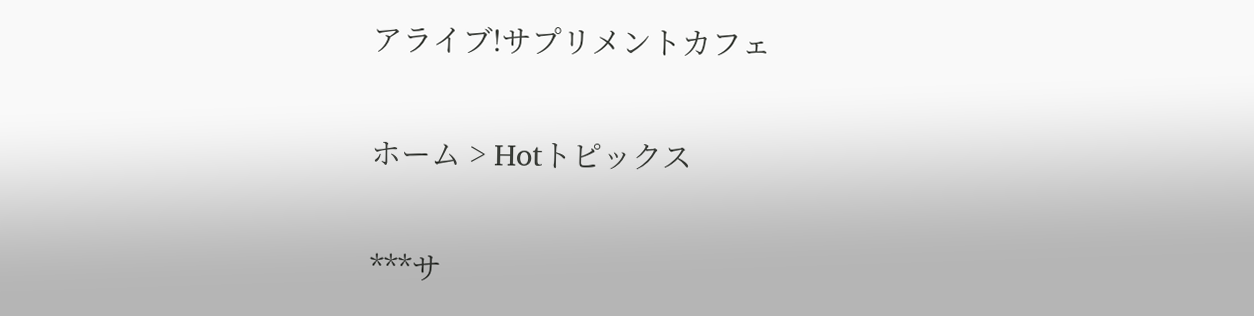アライブ!サプリメントカフェ

ホーム > Hotトピックス

***サ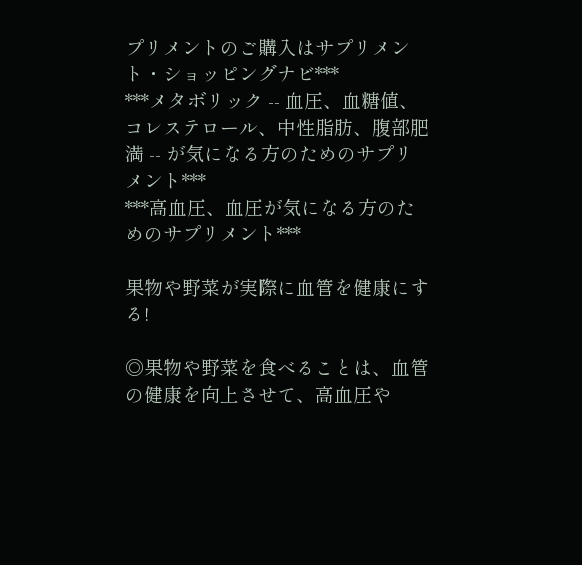プリメントのご購入はサプリメント・ショッピングナビ***
***メタボリック -- 血圧、血糖値、コレステロール、中性脂肪、腹部肥満 -- が気になる方のためのサプリメント***
***高血圧、血圧が気になる方のためのサプリメント***

果物や野菜が実際に血管を健康にする!

◎果物や野菜を食べることは、血管の健康を向上させて、高血圧や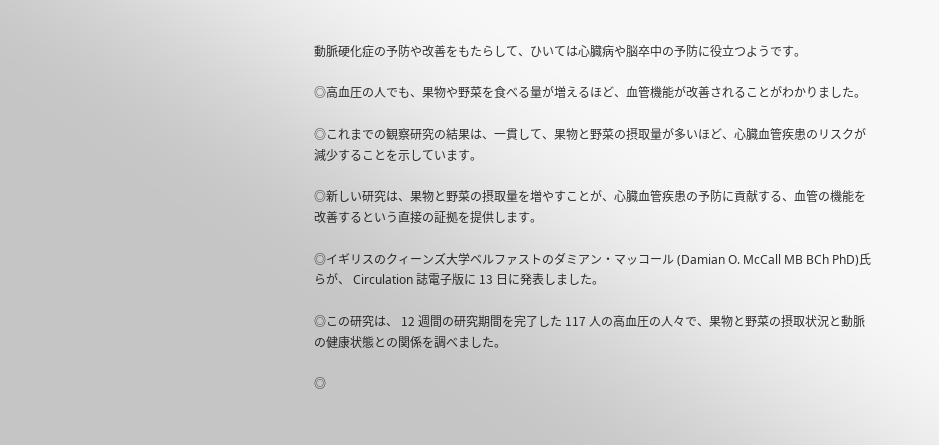動脈硬化症の予防や改善をもたらして、ひいては心臓病や脳卒中の予防に役立つようです。

◎高血圧の人でも、果物や野菜を食べる量が増えるほど、血管機能が改善されることがわかりました。

◎これまでの観察研究の結果は、一貫して、果物と野菜の摂取量が多いほど、心臓血管疾患のリスクが減少することを示しています。

◎新しい研究は、果物と野菜の摂取量を増やすことが、心臓血管疾患の予防に貢献する、血管の機能を改善するという直接の証拠を提供します。

◎イギリスのクィーンズ大学ベルファストのダミアン・マッコール (Damian O. McCall MB BCh PhD)氏らが、 Circulation 誌電子版に 13 日に発表しました。

◎この研究は、 12 週間の研究期間を完了した 117 人の高血圧の人々で、果物と野菜の摂取状況と動脈の健康状態との関係を調べました。

◎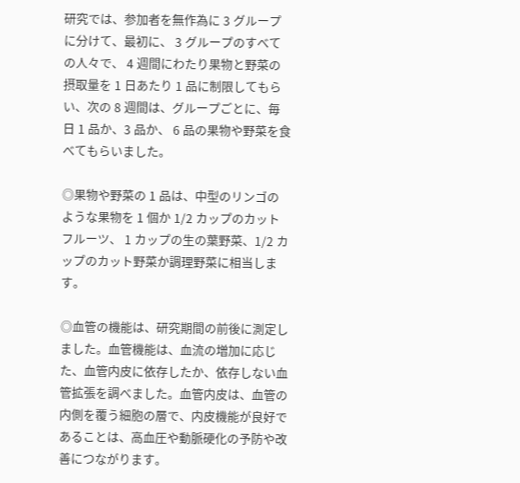研究では、参加者を無作為に 3 グループに分けて、最初に、 3 グループのすべての人々で、 4 週間にわたり果物と野菜の摂取量を 1 日あたり 1 品に制限してもらい、次の 8 週間は、グループごとに、毎日 1 品か、3 品か、 6 品の果物や野菜を食べてもらいました。

◎果物や野菜の 1 品は、中型のリンゴのような果物を 1 個か 1/2 カップのカットフルーツ、 1 カップの生の葉野菜、1/2 カップのカット野菜か調理野菜に相当します。

◎血管の機能は、研究期間の前後に測定しました。血管機能は、血流の増加に応じた、血管内皮に依存したか、依存しない血管拡張を調べました。血管内皮は、血管の内側を覆う細胞の層で、内皮機能が良好であることは、高血圧や動脈硬化の予防や改善につながります。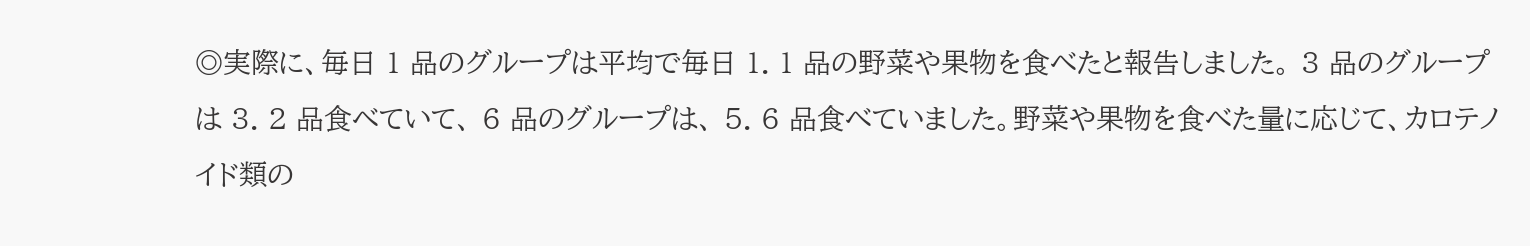◎実際に、毎日 1 品のグループは平均で毎日 1. 1 品の野菜や果物を食べたと報告しました。 3 品のグループは 3. 2 品食べていて、 6 品のグループは、 5. 6 品食べていました。野菜や果物を食べた量に応じて、カロテノイド類の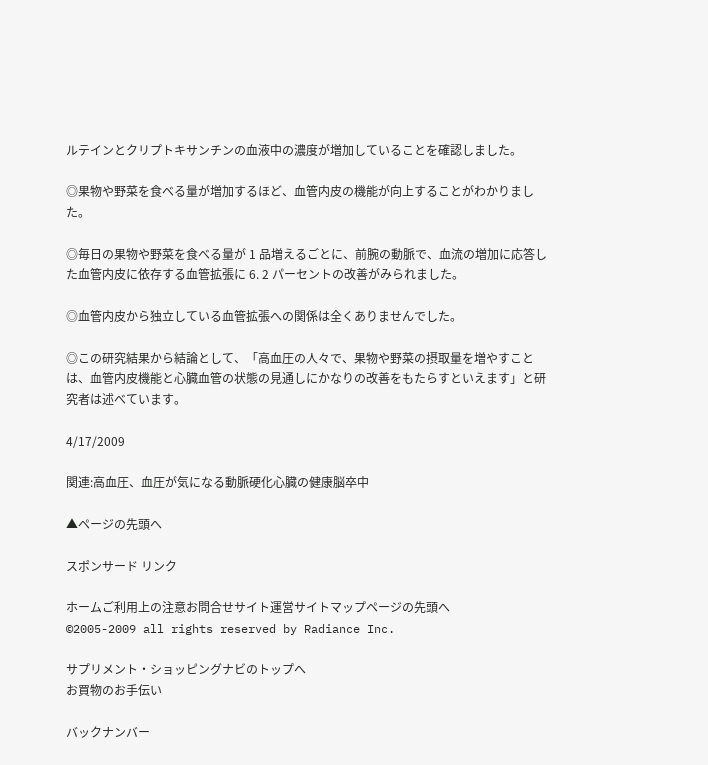ルテインとクリプトキサンチンの血液中の濃度が増加していることを確認しました。

◎果物や野菜を食べる量が増加するほど、血管内皮の機能が向上することがわかりました。

◎毎日の果物や野菜を食べる量が 1 品増えるごとに、前腕の動脈で、血流の増加に応答した血管内皮に依存する血管拡張に 6. 2 パーセントの改善がみられました。

◎血管内皮から独立している血管拡張への関係は全くありませんでした。

◎この研究結果から結論として、「高血圧の人々で、果物や野菜の摂取量を増やすことは、血管内皮機能と心臓血管の状態の見通しにかなりの改善をもたらすといえます」と研究者は述べています。

4/17/2009

関連:高血圧、血圧が気になる動脈硬化心臓の健康脳卒中

▲ページの先頭へ

スポンサード リンク

ホームご利用上の注意お問合せサイト運営サイトマップページの先頭へ
©2005-2009 all rights reserved by Radiance Inc.

サプリメント・ショッピングナビのトップへ
お買物のお手伝い

バックナンバー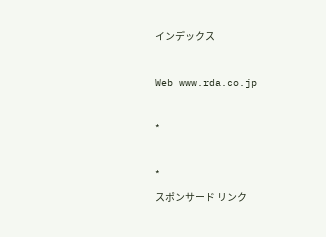インデックス

Web www.rda.co.jp

*

*
スポンサード リンク